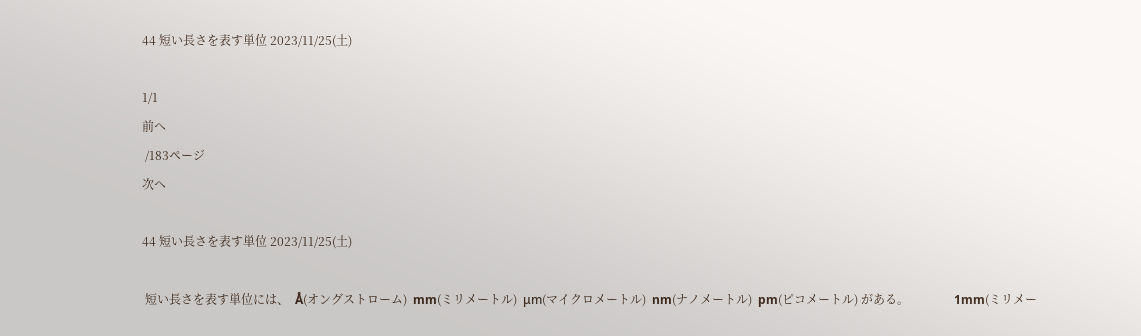44 短い長さを表す単位 2023/11/25(土)

1/1
前へ
 /183ページ
次へ

44 短い長さを表す単位 2023/11/25(土)

 短い長さを表す単位には、  Å(オングストローム)  mm(ミリメートル)  μm(マイクロメートル)  nm(ナノメートル)  pm(ピコメートル) がある。               1mm(ミリメー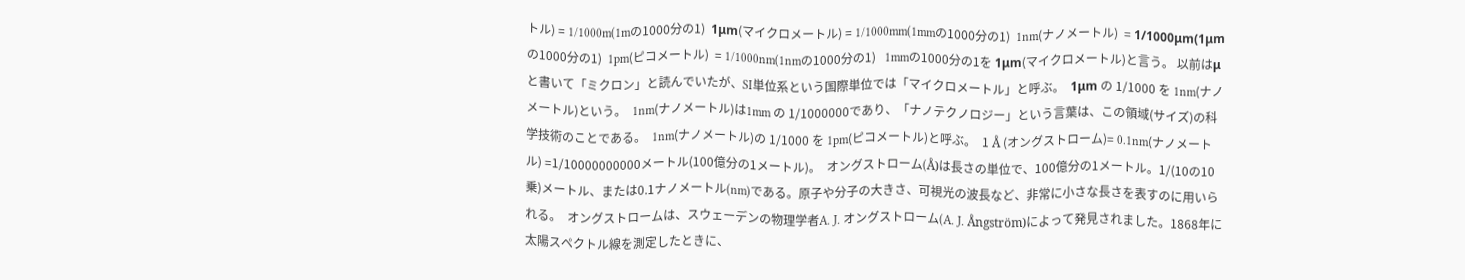トル) = 1/1000m(1mの1000分の1)  1μm(マイクロメートル) = 1/1000mm(1mmの1000分の1)  1nm(ナノメートル)  = 1/1000μm(1μmの1000分の1)  1pm(ピコメートル)  = 1/1000nm(1nmの1000分の1)   1mmの1000分の1を 1μm(マイクロメートル)と言う。 以前はμと書いて「ミクロン」と読んでいたが、SI単位系という国際単位では「マイクロメートル」と呼ぶ。  1μm の 1/1000 を 1nm(ナノメートル)という。  1nm(ナノメートル)は1mm の 1/1000000であり、「ナノテクノロジー」という言葉は、この領域(サイズ)の科学技術のことである。  1nm(ナノメートル)の 1/1000 を 1pm(ピコメートル)と呼ぶ。  1 Å (オングストローム)= 0.1nm(ナノメートル) =1/10000000000メートル(100億分の1メートル)。  オングストローム(Å)は長さの単位で、100億分の1メートル。1/(10の10乗)メートル、または0.1ナノメートル(nm)である。原子や分子の大きさ、可視光の波長など、非常に小さな長さを表すのに用いられる。  オングストロームは、スウェーデンの物理学者A. J. オングストローム(A. J. Ångström)によって発見されました。1868年に太陽スペクトル線を測定したときに、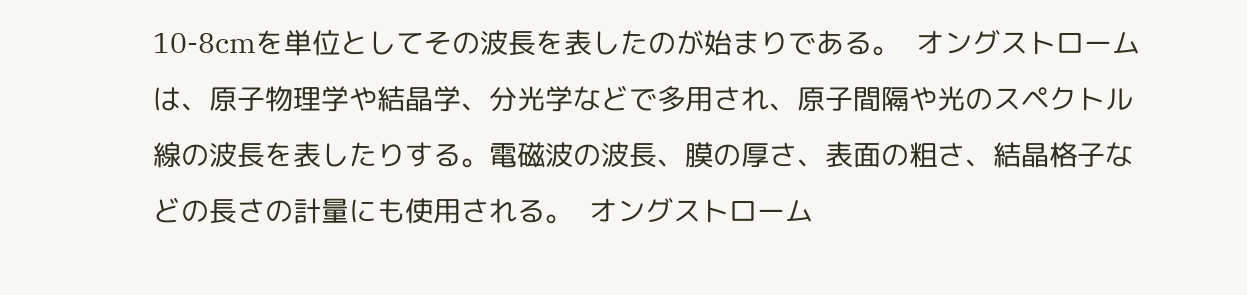10-8cmを単位としてその波長を表したのが始まりである。  オングストロームは、原子物理学や結晶学、分光学などで多用され、原子間隔や光のスペクトル線の波長を表したりする。電磁波の波長、膜の厚さ、表面の粗さ、結晶格子などの長さの計量にも使用される。  オングストローム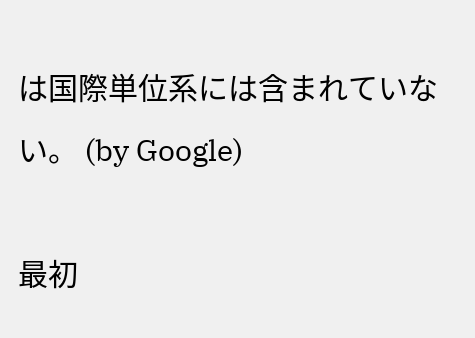は国際単位系には含まれていない。 (by Google)

最初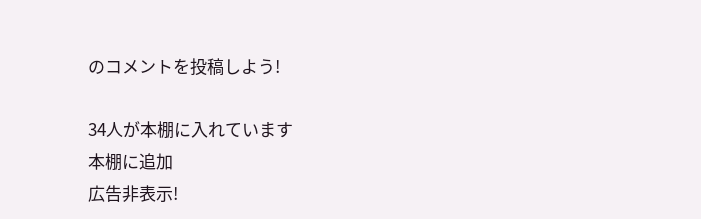のコメントを投稿しよう!

34人が本棚に入れています
本棚に追加
広告非表示!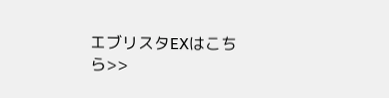エブリスタEXはこちら>>